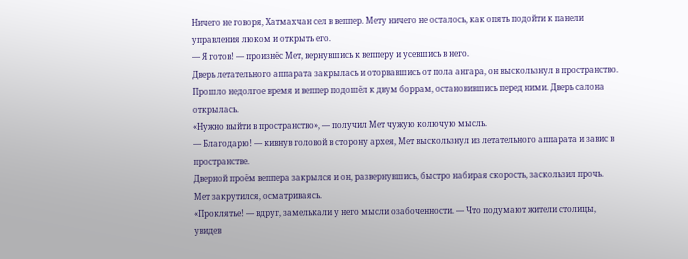Ничего не говоря, Хатмахчан сел в веппер. Мету ничего не осталось, как опять подойти к панели управления люком и открыть его.
— Я готов! — произнёс Мет, вернувшись к вепперу и усевшись в него.
Дверь летательного аппарата закрылась и оторвавшись от пола ангара, он выскользнул в пространство.
Прошло недолгое время и веппер подошёл к двум боррам, остановившись перед ними. Дверь салона открылась.
«Нужно выйти в пространство», — получил Мет чужую колючую мысль.
— Благодарю! — кивнув головой в сторону архея, Мет выскользнул из летательного аппарата и завис в пространстве.
Дверной проём веппера закрылся и он, развернувшись, быстро набирая скорость, заскользил прочь.
Мет закрутился, осматриваясь.
«Проклятье! — вдруг, замелькали у него мысли озабоченности. — Что подумают жители столицы, увидев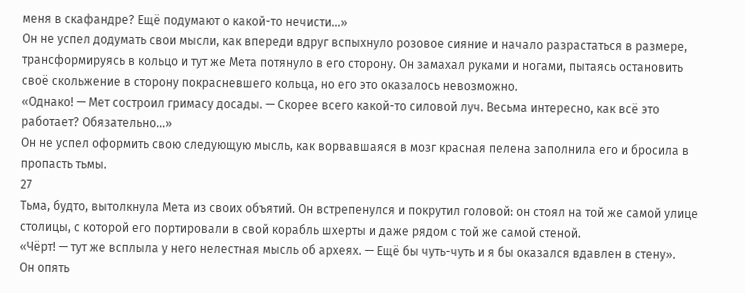меня в скафандре? Ещё подумают о какой-то нечисти…»
Он не успел додумать свои мысли, как впереди вдруг вспыхнуло розовое сияние и начало разрастаться в размере, трансформируясь в кольцо и тут же Мета потянуло в его сторону. Он замахал руками и ногами, пытаясь остановить своё скольжение в сторону покрасневшего кольца, но его это оказалось невозможно.
«Однако! — Мет состроил гримасу досады. — Скорее всего какой-то силовой луч. Весьма интересно, как всё это работает? Обязательно…»
Он не успел оформить свою следующую мысль, как ворвавшаяся в мозг красная пелена заполнила его и бросила в пропасть тьмы.
27
Тьма, будто, вытолкнула Мета из своих объятий. Он встрепенулся и покрутил головой: он стоял на той же самой улице столицы, с которой его портировали в свой корабль шхерты и даже рядом с той же самой стеной.
«Чёрт! — тут же всплыла у него нелестная мысль об археях. — Ещё бы чуть-чуть и я бы оказался вдавлен в стену».
Он опять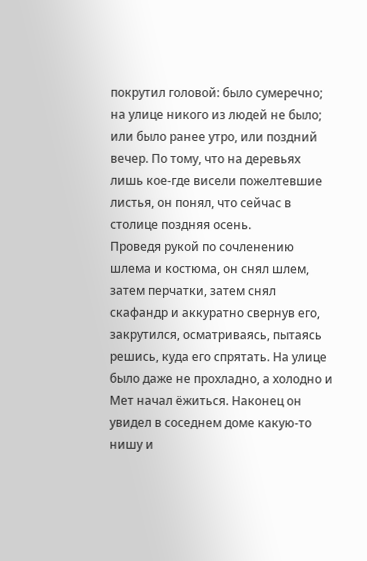покрутил головой: было сумеречно; на улице никого из людей не было; или было ранее утро, или поздний вечер. По тому, что на деревьях лишь кое-где висели пожелтевшие листья, он понял, что сейчас в столице поздняя осень.
Проведя рукой по сочленению шлема и костюма, он снял шлем, затем перчатки, затем снял скафандр и аккуратно свернув его, закрутился, осматриваясь, пытаясь решись, куда его спрятать. На улице было даже не прохладно, а холодно и Мет начал ёжиться. Наконец он увидел в соседнем доме какую-то нишу и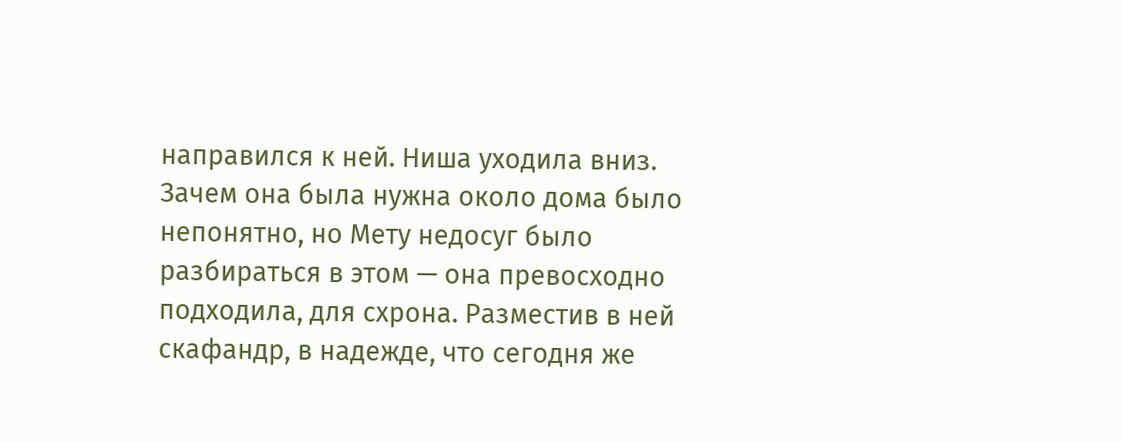направился к ней. Ниша уходила вниз. Зачем она была нужна около дома было непонятно, но Мету недосуг было разбираться в этом — она превосходно подходила, для схрона. Разместив в ней скафандр, в надежде, что сегодня же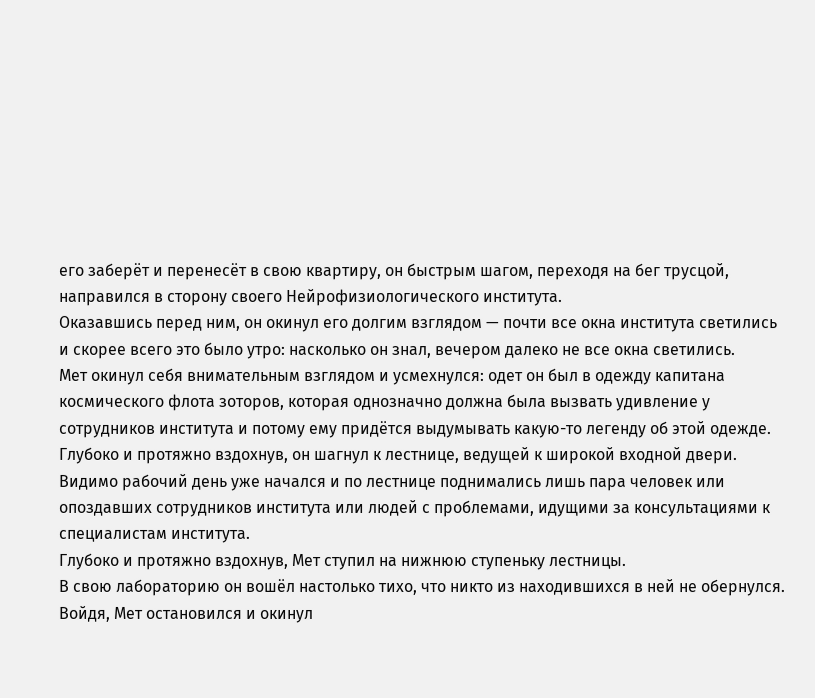его заберёт и перенесёт в свою квартиру, он быстрым шагом, переходя на бег трусцой, направился в сторону своего Нейрофизиологического института.
Оказавшись перед ним, он окинул его долгим взглядом — почти все окна института светились и скорее всего это было утро: насколько он знал, вечером далеко не все окна светились.
Мет окинул себя внимательным взглядом и усмехнулся: одет он был в одежду капитана космического флота зоторов, которая однозначно должна была вызвать удивление у сотрудников института и потому ему придётся выдумывать какую-то легенду об этой одежде. Глубоко и протяжно вздохнув, он шагнул к лестнице, ведущей к широкой входной двери. Видимо рабочий день уже начался и по лестнице поднимались лишь пара человек или опоздавших сотрудников института или людей с проблемами, идущими за консультациями к специалистам института.
Глубоко и протяжно вздохнув, Мет ступил на нижнюю ступеньку лестницы.
В свою лабораторию он вошёл настолько тихо, что никто из находившихся в ней не обернулся.
Войдя, Мет остановился и окинул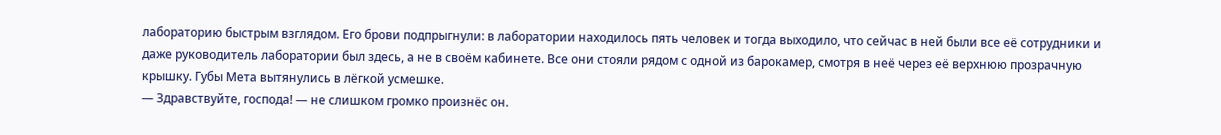лабораторию быстрым взглядом. Его брови подпрыгнули: в лаборатории находилось пять человек и тогда выходило, что сейчас в ней были все её сотрудники и даже руководитель лаборатории был здесь, а не в своём кабинете. Все они стояли рядом с одной из барокамер, смотря в неё через её верхнюю прозрачную крышку. Губы Мета вытянулись в лёгкой усмешке.
— Здравствуйте, господа! — не слишком громко произнёс он.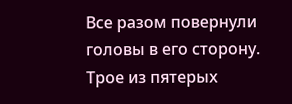Все разом повернули головы в его сторону. Трое из пятерых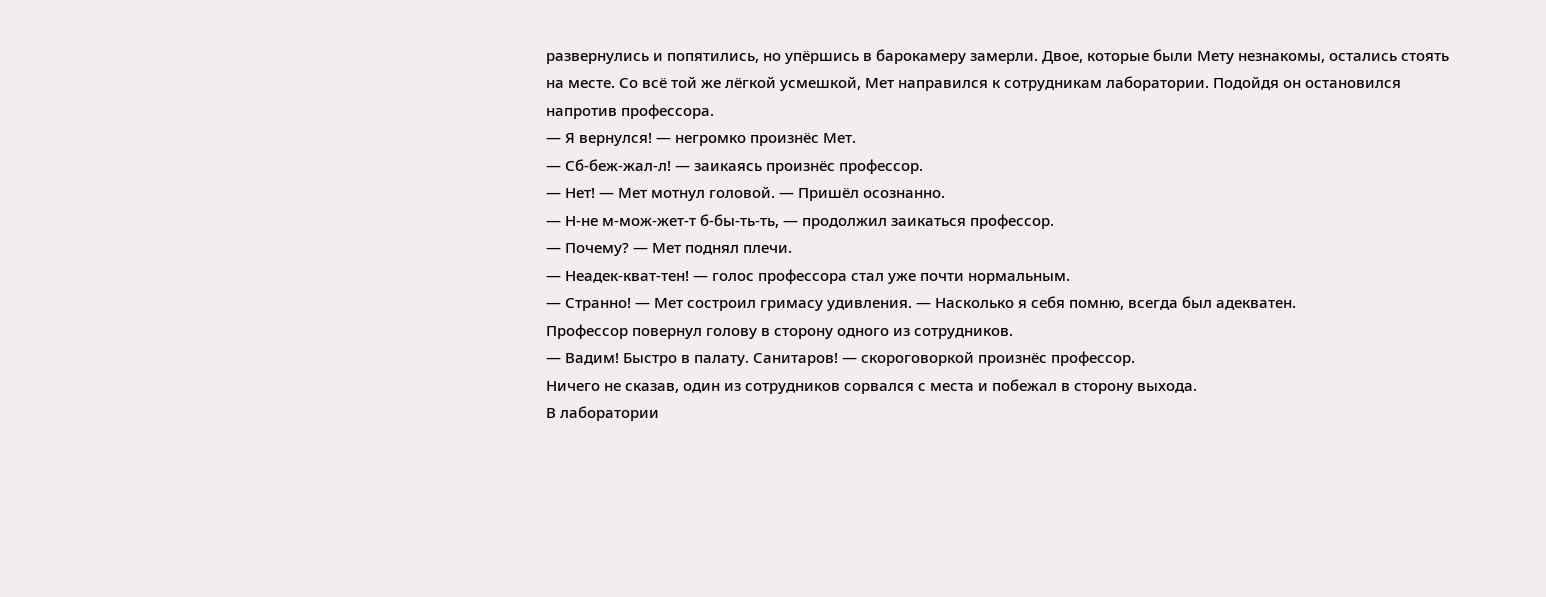развернулись и попятились, но упёршись в барокамеру замерли. Двое, которые были Мету незнакомы, остались стоять на месте. Со всё той же лёгкой усмешкой, Мет направился к сотрудникам лаборатории. Подойдя он остановился напротив профессора.
— Я вернулся! — негромко произнёс Мет.
— Сб-беж-жал-л! — заикаясь произнёс профессор.
— Нет! — Мет мотнул головой. — Пришёл осознанно.
— Н-не м-мож-жет-т б-бы-ть-ть, — продолжил заикаться профессор.
— Почему? — Мет поднял плечи.
— Неадек-кват-тен! — голос профессора стал уже почти нормальным.
— Странно! — Мет состроил гримасу удивления. — Насколько я себя помню, всегда был адекватен.
Профессор повернул голову в сторону одного из сотрудников.
— Вадим! Быстро в палату. Санитаров! — скороговоркой произнёс профессор.
Ничего не сказав, один из сотрудников сорвался с места и побежал в сторону выхода.
В лаборатории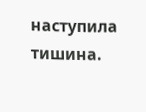наступила тишина.